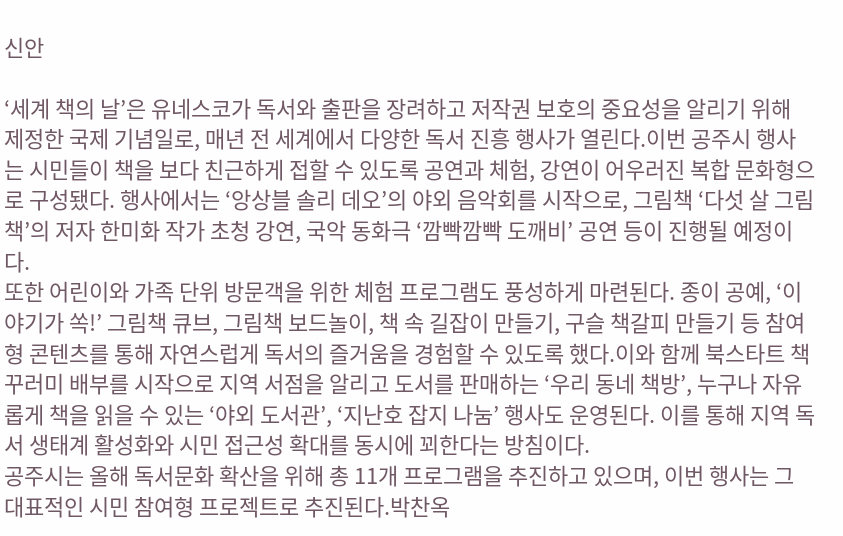신안

‘세계 책의 날’은 유네스코가 독서와 출판을 장려하고 저작권 보호의 중요성을 알리기 위해 제정한 국제 기념일로, 매년 전 세계에서 다양한 독서 진흥 행사가 열린다.이번 공주시 행사는 시민들이 책을 보다 친근하게 접할 수 있도록 공연과 체험, 강연이 어우러진 복합 문화형으로 구성됐다. 행사에서는 ‘앙상블 솔리 데오’의 야외 음악회를 시작으로, 그림책 ‘다섯 살 그림책’의 저자 한미화 작가 초청 강연, 국악 동화극 ‘깜빡깜빡 도깨비’ 공연 등이 진행될 예정이다.
또한 어린이와 가족 단위 방문객을 위한 체험 프로그램도 풍성하게 마련된다. 종이 공예, ‘이야기가 쏙!’ 그림책 큐브, 그림책 보드놀이, 책 속 길잡이 만들기, 구슬 책갈피 만들기 등 참여형 콘텐츠를 통해 자연스럽게 독서의 즐거움을 경험할 수 있도록 했다.이와 함께 북스타트 책꾸러미 배부를 시작으로 지역 서점을 알리고 도서를 판매하는 ‘우리 동네 책방’, 누구나 자유롭게 책을 읽을 수 있는 ‘야외 도서관’, ‘지난호 잡지 나눔’ 행사도 운영된다. 이를 통해 지역 독서 생태계 활성화와 시민 접근성 확대를 동시에 꾀한다는 방침이다.
공주시는 올해 독서문화 확산을 위해 총 11개 프로그램을 추진하고 있으며, 이번 행사는 그 대표적인 시민 참여형 프로젝트로 추진된다.박찬옥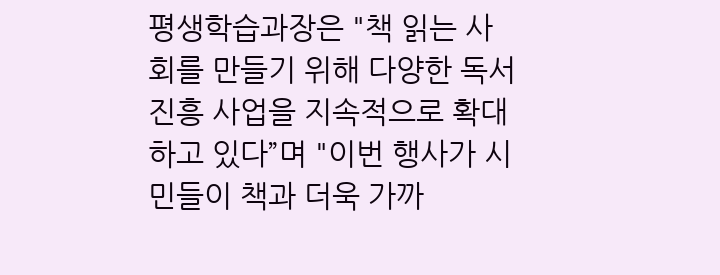평생학습과장은 "책 읽는 사회를 만들기 위해 다양한 독서 진흥 사업을 지속적으로 확대하고 있다”며 "이번 행사가 시민들이 책과 더욱 가까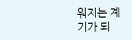워지는 계기가 되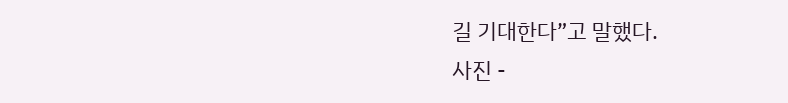길 기대한다”고 말했다.
사진 -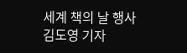세계 책의 날 행사
김도영 기자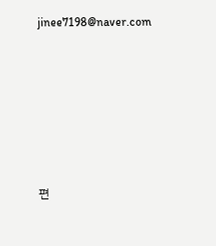jinee7198@naver.com






편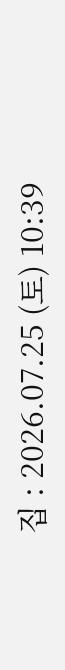집 : 2026.07.25 (토) 10:39